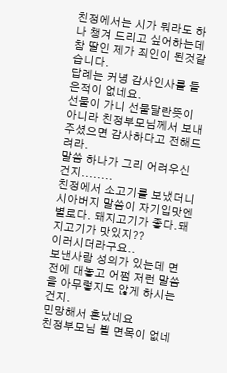친정에서는 시가 뭐라도 하나 챙겨 드리고 싶어하는데
참 딸인 제가 죄인이 된것같습니다.
답례는 커녕 감사인사를 들은적이 없네요.
선물이 가니 선물달란뜻이 아니라 친정부모님께서 보내주셨으면 감사하다고 전해드려라.
말씀 하나가 그리 어려우신건지........
친정에서 소고기를 보냈더니 시아버지 말씀이 자기입맛엔 별로다. 돼지고기가 좋다.돼지고기가 맛있지??
이러시더라구요..
보낸사람 성의가 있는데 면전에 대놓고 어쩜 저런 말씀을 아무렇지도 않게 하시는건지.
민망해서 혼났네요
친정부모님 뵐 면목이 없네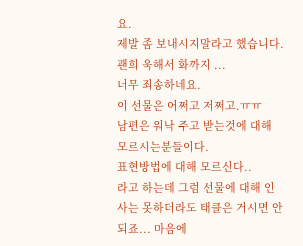요.
제발 좀 보내시지말라고 했습니다.
괜희 욱해서 화까지 ...
너무 죄송하네요.
이 선물은 어쩌고 저쩌고.ㅠㅠ
남편은 워낙 주고 받는것에 대해 모르시는분들이다.
표현방법에 대해 모르신다..
라고 하는데 그럼 선물에 대해 인사는 못하더라도 태클은 거시면 안되죠... 마음에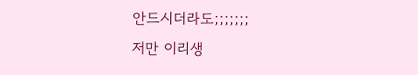안드시더라도;;;;;;;
저만 이리생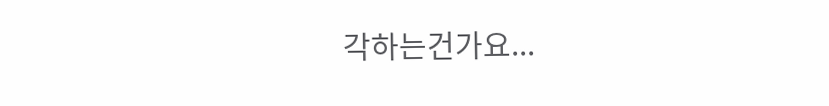각하는건가요...